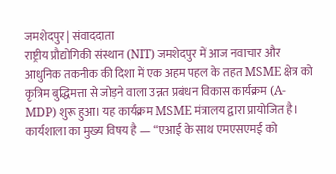जमशेदपुर | संवाददाता
राष्ट्रीय प्रौद्योगिकी संस्थान (NIT) जमशेदपुर में आज नवाचार और आधुनिक तकनीक की दिशा में एक अहम पहल के तहत MSME क्षेत्र को कृत्रिम बुद्धिमत्ता से जोड़ने वाला उन्नत प्रबंधन विकास कार्यक्रम (A-MDP) शुरू हुआ। यह कार्यक्रम MSME मंत्रालय द्वारा प्रायोजित है। कार्यशाला का मुख्य विषय है — “एआई के साथ एमएसएमई को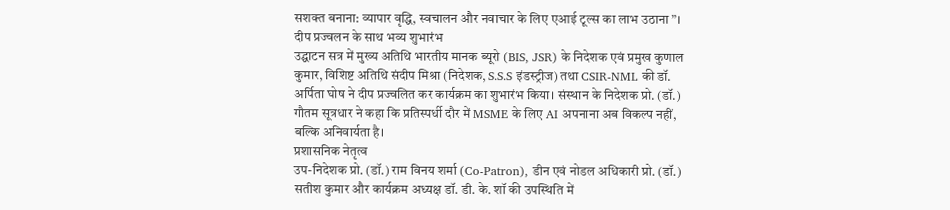सशक्त बनाना: व्यापार वृद्धि, स्वचालन और नवाचार के लिए एआई टूल्स का लाभ उठाना”।
दीप प्रज्वलन के साथ भव्य शुभारंभ
उद्घाटन सत्र में मुख्य अतिथि भारतीय मानक ब्यूरो (BIS, JSR) के निदेशक एवं प्रमुख कुणाल कुमार, विशिष्ट अतिथि संदीप मिश्रा (निदेशक, S.S.S इंडस्ट्रीज) तथा CSIR‑NML की डॉ. अर्पिता घोष ने दीप प्रज्वलित कर कार्यक्रम का शुभारंभ किया। संस्थान के निदेशक प्रो. (डॉ.) गौतम सूत्रधार ने कहा कि प्रतिस्पर्धी दौर में MSME के लिए AI अपनाना अब विकल्प नहीं, बल्कि अनिवार्यता है।
प्रशासनिक नेतृत्व
उप-निदेशक प्रो. (डॉ.) राम विनय शर्मा (Co-Patron), डीन एवं नोडल अधिकारी प्रो. (डॉ.) सतीश कुमार और कार्यक्रम अध्यक्ष डॉ. डी. के. शॉ की उपस्थिति में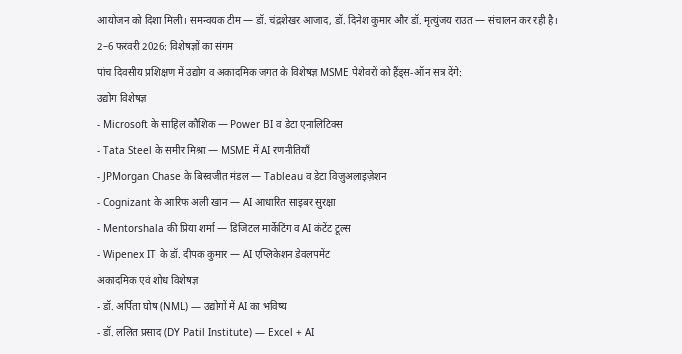आयोजन को दिशा मिली। समन्वयक टीम — डॉ. चंद्रशेखर आजाद, डॉ. दिनेश कुमार और डॉ. मृत्युंजय राउत — संचालन कर रही है।
2–6 फरवरी 2026: विशेषज्ञों का संगम
पांच दिवसीय प्रशिक्षण में उद्योग व अकादमिक जगत के विशेषज्ञ MSME पेशेवरों को हैंड्स-ऑन सत्र देंगे:
उद्योग विशेषज्ञ
- Microsoft के साहिल कौशिक — Power BI व डेटा एनालिटिक्स
- Tata Steel के समीर मिश्रा — MSME में AI रणनीतियाँ
- JPMorgan Chase के बिस्वजीत मंडल — Tableau व डेटा विज़ुअलाइज़ेशन
- Cognizant के आरिफ अली खान — AI आधारित साइबर सुरक्षा
- Mentorshala की प्रिया शर्मा — डिजिटल मार्केटिंग व AI कंटेंट टूल्स
- Wipenex IT के डॉ. दीपक कुमार — AI एप्लिकेशन डेवलपमेंट
अकादमिक एवं शोध विशेषज्ञ
- डॉ. अर्पिता घोष (NML) — उद्योगों में AI का भविष्य
- डॉ. ललित प्रसाद (DY Patil Institute) — Excel + AI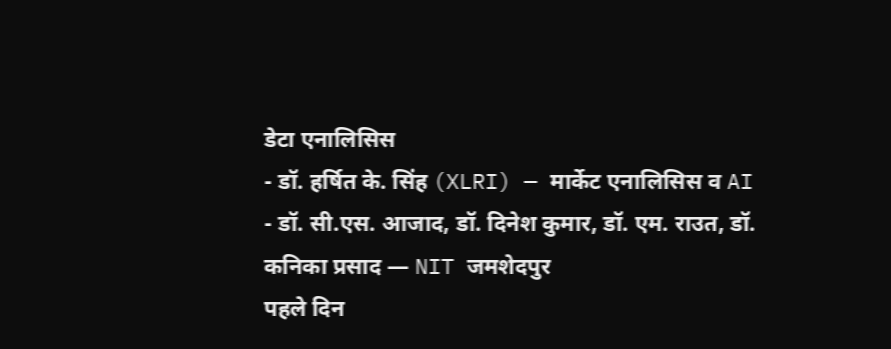डेटा एनालिसिस
- डॉ. हर्षित के. सिंह (XLRI) — मार्केट एनालिसिस व AI
- डॉ. सी.एस. आजाद, डॉ. दिनेश कुमार, डॉ. एम. राउत, डॉ. कनिका प्रसाद — NIT जमशेदपुर
पहले दिन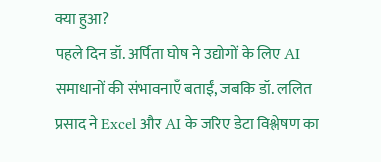क्या हुआ?
पहले दिन डॉ. अर्पिता घोष ने उद्योगों के लिए AI समाधानों की संभावनाएँ बताईं, जबकि डॉ. ललित प्रसाद ने Excel और AI के जरिए डेटा विश्लेषण का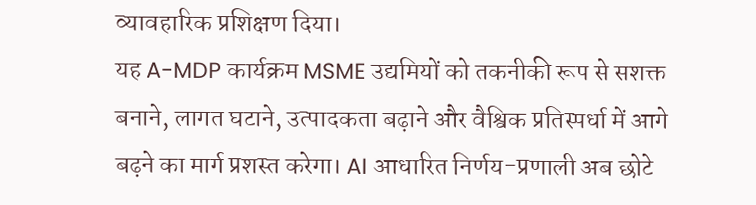व्यावहारिक प्रशिक्षण दिया।
यह A-MDP कार्यक्रम MSME उद्यमियों को तकनीकी रूप से सशक्त बनाने, लागत घटाने, उत्पादकता बढ़ाने और वैश्विक प्रतिस्पर्धा में आगे बढ़ने का मार्ग प्रशस्त करेगा। AI आधारित निर्णय-प्रणाली अब छोटे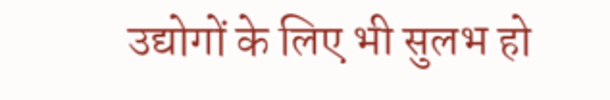उद्योगों के लिए भी सुलभ हो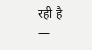रही है —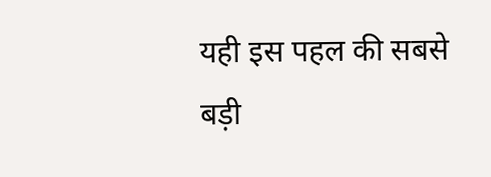यही इस पहल की सबसे बड़ी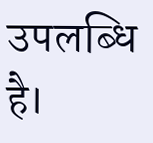उपलब्धि है।